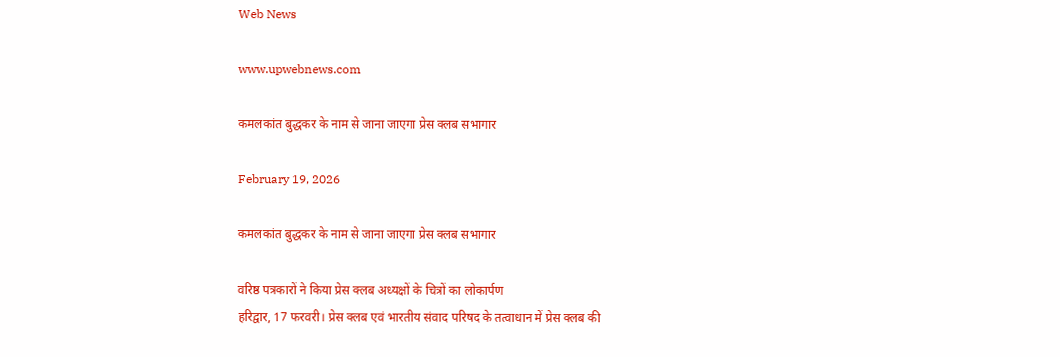Web News

www.upwebnews.com

कमलकांत बुद्धकर के नाम से जाना जाएगा प्रेस क्लब सभागार

February 19, 2026

कमलकांत बुद्धकर के नाम से जाना जाएगा प्रेस क्लब सभागार

वरिष्ठ पत्रकारों ने किया प्रेस क्लब अध्यक्षों के चित्रों का लोकार्पण
हरिद्वार, 17 फरवरी। प्रेस क्लब एवं भारतीय संवाद परिषद के तत्वाधान में प्रेस क्लब की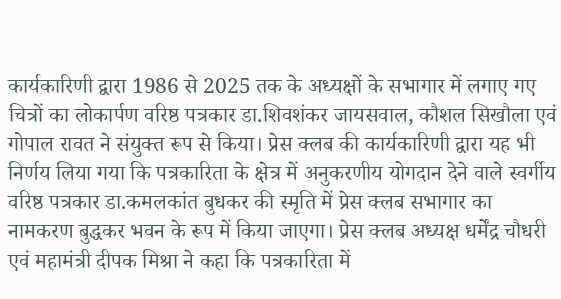कार्यकारिणी द्वारा 1986 से 2025 तक के अध्यक्षों के सभागार में लगाए गए चित्रों का लोकार्पण वरिष्ठ पत्रकार डा.शिवशंकर जायसवाल, कौशल सिखौला एवं गोपाल रावत ने संयुक्त रूप से किया। प्रेस क्लब की कार्यकारिणी द्वारा यह भी निर्णय लिया गया कि पत्रकारिता के क्षेत्र में अनुकरणीय योगदान देने वाले स्वर्गीय वरिष्ठ पत्रकार डा.कमलकांत बुधकर की स्मृति में प्रेस क्लब सभागार का नामकरण बुद्धकर भवन के रूप में किया जाएगा। प्रेस क्लब अध्यक्ष धर्मेंद्र चौधरी एवं महामंत्री दीपक मिश्रा ने कहा कि पत्रकारिता में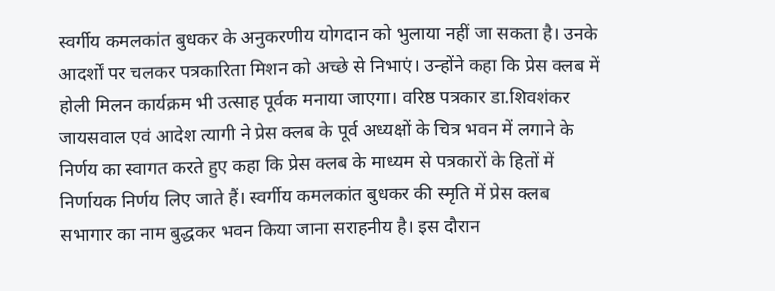स्वर्गीय कमलकांत बुधकर के अनुकरणीय योगदान को भुलाया नहीं जा सकता है। उनके आदर्शों पर चलकर पत्रकारिता मिशन को अच्छे से निभाएं। उन्होंने कहा कि प्रेस क्लब में होली मिलन कार्यक्रम भी उत्साह पूर्वक मनाया जाएगा। वरिष्ठ पत्रकार डा.शिवशंकर जायसवाल एवं आदेश त्यागी ने प्रेस क्लब के पूर्व अध्यक्षों के चित्र भवन में लगाने के निर्णय का स्वागत करते हुए कहा कि प्रेस क्लब के माध्यम से पत्रकारों के हितों में निर्णायक निर्णय लिए जाते हैं। स्वर्गीय कमलकांत बुधकर की स्मृति में प्रेस क्लब सभागार का नाम बुद्धकर भवन किया जाना सराहनीय है। इस दौरान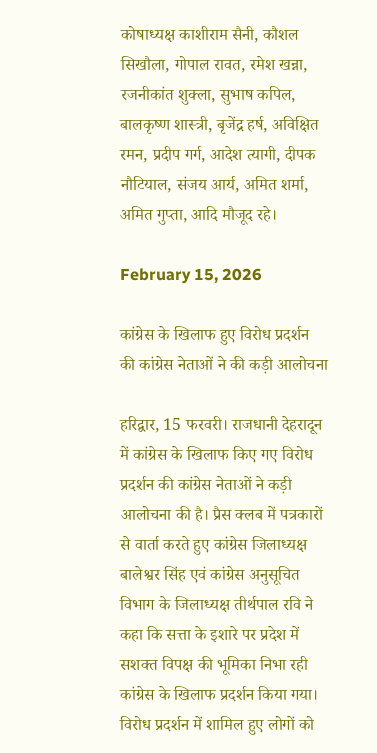कोषाध्यक्ष काशीराम सैनी, कौशल सिखौला, गोपाल रावत, रमेश खन्ना, रजनीकांत शुक्ला, सुभाष कपिल, बालकृष्ण शास्त्री, बृजेंद्र हर्ष, अविक्षित रमन, प्रदीप गर्ग, आदेश त्यागी, दीपक नौटियाल, संजय आर्य, अमित शर्मा, अमित गुप्ता, आदि मौजूद रहे।

February 15, 2026

कांग्रेस के खिलाफ हुए विरोध प्रदर्शन की कांग्रेस नेताओं ने की कड़ी आलोचना

हरिद्वार, 15 फरवरी। राजधानी देहरादून में कांग्रेस के खिलाफ किए गए विरोध प्रदर्शन की कांग्रेस नेताओं ने कड़ी आलोचना की है। प्रैस क्लब में पत्रकारों से वार्ता करते हुए कांग्रेस जिलाध्यक्ष बालेश्वर सिंह एवं कांग्रेस अनुसूचित विभाग के जिलाध्यक्ष तीर्थपाल रवि ने कहा कि सत्ता के इशारे पर प्रदेश में सशक्त विपक्ष की भूमिका निभा रही कांग्रेस के खिलाफ प्रदर्शन किया गया। विरोध प्रदर्शन में शामिल हुए लोगों को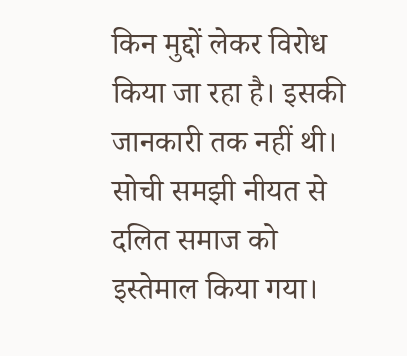किन मुद्दों लेकर विरोध किया जा रहा है। इसकी जानकारी तक नहीं थी। सोची समझी नीयत से दलित समाज को इस्तेमाल किया गया।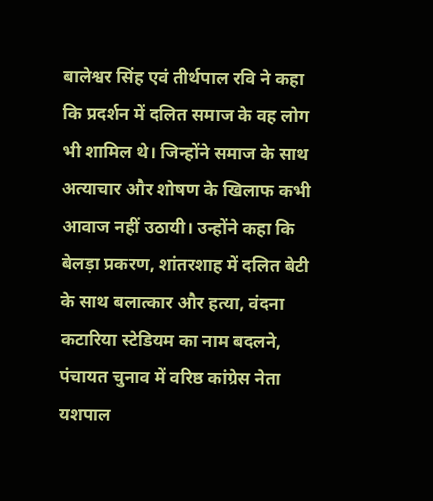बालेश्वर सिंह एवं तीर्थपाल रवि ने कहा कि प्रदर्शन में दलित समाज के वह लोग भी शामिल थे। जिन्होंने समाज के साथ अत्याचार और शोषण के खिलाफ कभी आवाज नहीं उठायी। उन्होंने कहा कि बेलड़ा प्रकरण, शांतरशाह में दलित बेटी के साथ बलात्कार और हत्या, वंदना कटारिया स्टेडियम का नाम बदलने, पंचायत चुनाव में वरिष्ठ कांग्रेस नेता यशपाल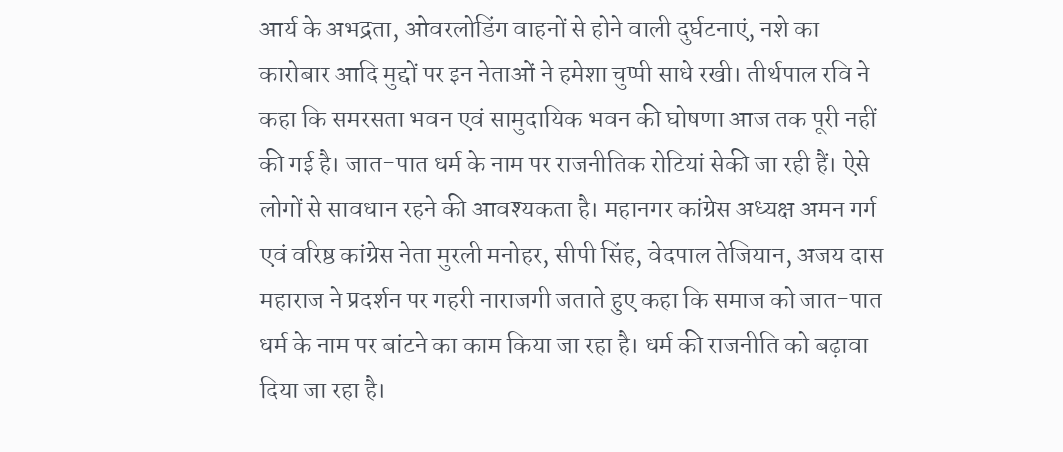आर्य के अभद्रता, ओवरलोडिंग वाहनों से होने वाली दुर्घटनाएं, नशे का कारोबार आदि मुद्दों पर इन नेताओं ने हमेशा चुप्पी साधे रखी। तीर्थपाल रवि ने कहा कि समरसता भवन एवं सामुदायिक भवन की घोषणा आज तक पूरी नहीं की गई है। जात-पात धर्म के नाम पर राजनीतिक रोटियां सेकी जा रही हैं। ऐसे लोगों से सावधान रहने की आवश्यकता है। महानगर कांग्रेस अध्यक्ष अमन गर्ग एवं वरिष्ठ कांग्रेस नेता मुरली मनोहर, सीपी सिंह, वेदपाल तेजियान, अजय दास महाराज ने प्रदर्शन पर गहरी नाराजगी जताते हुए कहा कि समाज को जात-पात धर्म के नाम पर बांटने का काम किया जा रहा है। धर्म की राजनीति को बढ़ावा दिया जा रहा है।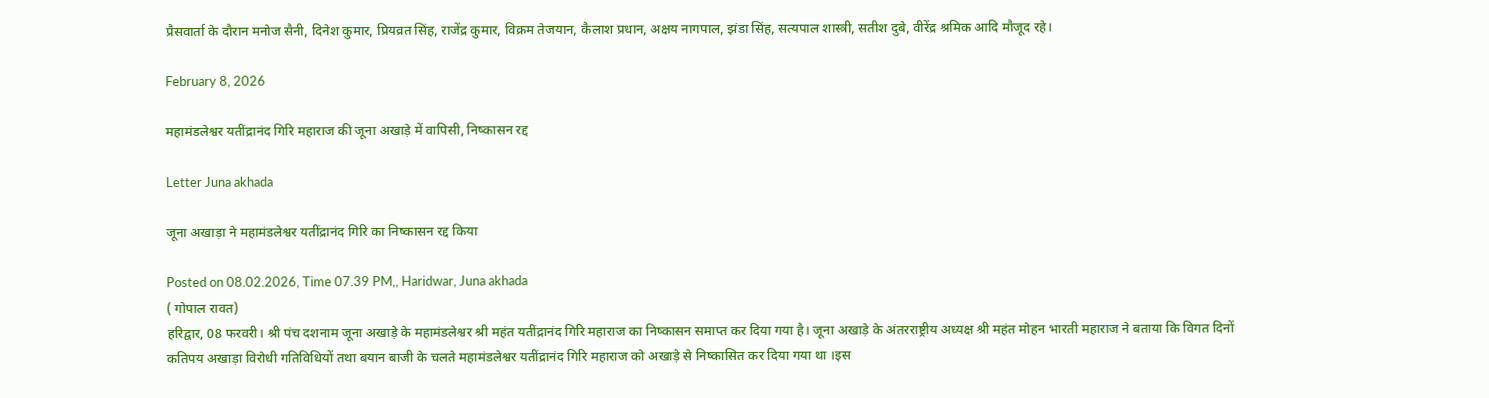प्रैसवार्ता के दौरान मनोज सैनी, दिनेश कुमार, प्रियव्रत सिंह, राजेंद्र कुमार, विक्रम तेजयान, कैलाश प्रधान, अक्षय नागपाल, झंडा सिंह, सत्यपाल शास्त्री, सतीश दुबे, वीरेंद्र श्रमिक आदि मौजूद रहे।

February 8, 2026

महामंडलेश्वर यतींद्रानंद गिरि महाराज की जूना अखाड़े में वापिसी, निष्कासन रद्द

Letter Juna akhada

जूना अखाड़ा ने महामंडलेश्वर यतींद्रानंद गिरि का निष्कासन रद्द किया

Posted on 08.02.2026, Time 07.39 PM,, Haridwar, Juna akhada
( गोपाल रावत)
हरिद्वार, 08 फरवरी। श्री पंच दशनाम जूना अखाड़े के महामंडलेश्वर श्री महंत यतींद्रानंद गिरि महाराज का निष्कासन समाप्त कर दिया गया है। जूना अखाड़े के अंतरराष्ट्रीय अध्यक्ष श्री महंत मोहन भारती महाराज ने बताया कि विगत दिनों कतिपय अखाड़ा विरोधी गतिविधियों तथा बयान बाजी के चलते महामंडलेश्वर यतींद्रानंद गिरि महाराज को अखाड़े से निष्कासित कर दिया गया था ।इस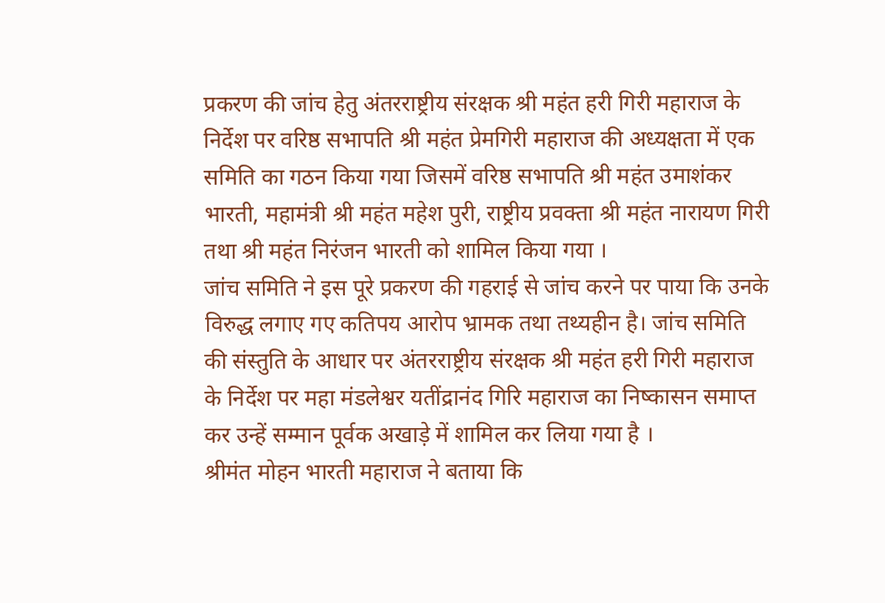प्रकरण की जांच हेतु अंतरराष्ट्रीय संरक्षक श्री महंत हरी गिरी महाराज के निर्देश पर वरिष्ठ सभापति श्री महंत प्रेमगिरी महाराज की अध्यक्षता में एक समिति का गठन किया गया जिसमें वरिष्ठ सभापति श्री महंत उमाशंकर भारती, महामंत्री श्री महंत महेश पुरी, राष्ट्रीय प्रवक्ता श्री महंत नारायण गिरी तथा श्री महंत निरंजन भारती को शामिल किया गया ।
जांच समिति ने इस पूरे प्रकरण की गहराई से जांच करने पर पाया कि उनके विरुद्ध लगाए गए कतिपय आरोप भ्रामक तथा तथ्यहीन है। जांच समिति की संस्तुति के आधार पर अंतरराष्ट्रीय संरक्षक श्री महंत हरी गिरी महाराज के निर्देश पर महा मंडलेश्वर यतींद्रानंद गिरि महाराज का निष्कासन समाप्त कर उन्हें सम्मान पूर्वक अखाड़े में शामिल कर लिया गया है ।
श्रीमंत मोहन भारती महाराज ने बताया कि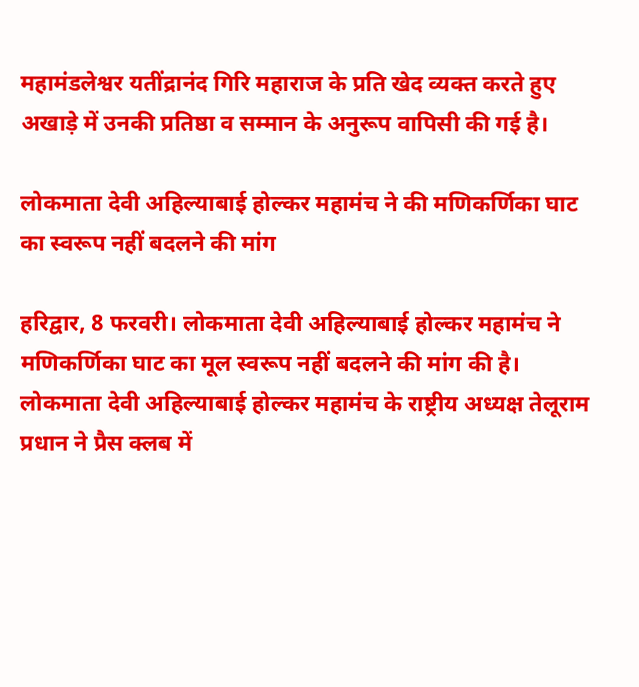महामंडलेश्वर यतींद्रानंद गिरि महाराज के प्रति खेद व्यक्त करते हुए अखाड़े में उनकी प्रतिष्ठा व सम्मान के अनुरूप वापिसी की गई है।

लोकमाता देवी अहिल्याबाई होल्कर महामंच ने की मणिकर्णिका घाट का स्वरूप नहीं बदलने की मांग

हरिद्वार, 8 फरवरी। लोकमाता देवी अहिल्याबाई होल्कर महामंच ने मणिकर्णिका घाट का मूल स्वरूप नहीं बदलने की मांग की है। लोकमाता देवी अहिल्याबाई होल्कर महामंच के राष्ट्रीय अध्यक्ष तेलूराम प्रधान ने प्रैस क्लब में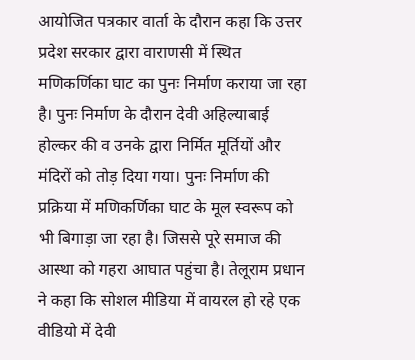आयोजित पत्रकार वार्ता के दौरान कहा कि उत्तर प्रदेश सरकार द्वारा वाराणसी में स्थित मणिकर्णिका घाट का पुनः निर्माण कराया जा रहा है। पुनः निर्माण के दौरान देवी अहिल्याबाई होल्कर की व उनके द्वारा निर्मित मूर्तियों और मंदिरों को तोड़ दिया गया। पुनः निर्माण की प्रक्रिया में मणिकर्णिका घाट के मूल स्वरूप को भी बिगाड़ा जा रहा है। जिससे पूरे समाज की आस्था को गहरा आघात पहुंचा है। तेलूराम प्रधान ने कहा कि सोशल मीडिया में वायरल हो रहे एक वीडियो में देवी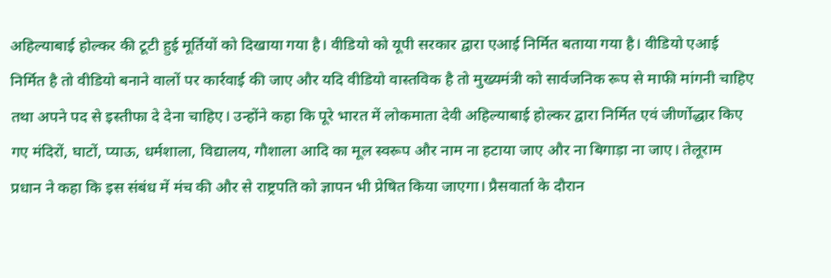अहिल्याबाई होल्कर की टूटी हुई मूर्तियों को दिखाया गया है। वीडियो को यूपी सरकार द्वारा एआई निर्मित बताया गया है। वीडियो एआई निर्मित है तो वीडियो बनाने वालों पर कार्रवाई की जाए और यदि वीडियो वास्तविक है तो मुख्यमंत्री को सार्वजनिक रूप से माफी मांगनी चाहिए तथा अपने पद से इस्तीफा दे देना चाहिए। उन्होंने कहा कि पूरे भारत में लोकमाता देवी अहिल्याबाई होल्कर द्वारा निर्मित एवं जीर्णोद्धार किए गए मंदिरों, घाटों, प्याऊ, धर्मशाला, विद्यालय, गौशाला आदि का मूल स्वरूप और नाम ना हटाया जाए और ना बिगाड़ा ना जाए। तेलूराम प्रधान ने कहा कि इस संबंध में मंच की और से राष्ट्रपति को ज्ञापन भी प्रेषित किया जाएगा। प्रैसवार्ता के दौरान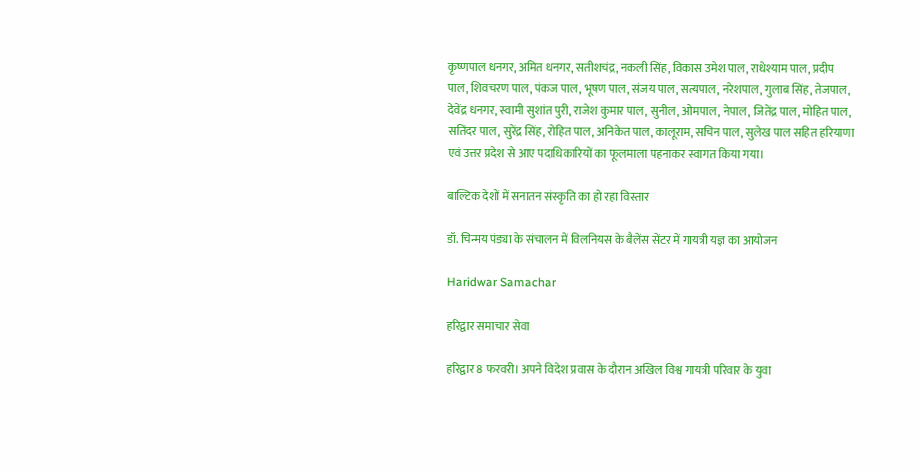कृष्णपाल धनगर, अमित धनगर, सतीशचंद्र, नकली सिंह, विकास उमेश पाल, राधेश्याम पाल, प्रदीप पाल, शिवचरण पाल, पंकज पाल, भूषण पाल, संजय पाल, सत्यपाल, नरेशपाल, गुलाब सिंह, तेजपाल, देवेंद्र धनगर, स्वामी सुशांत पुरी, राजेश कुमार पाल, सुनील, ओमपाल, नेपाल, जितेंद्र पाल, मोहित पाल, सतिंदर पाल, सुरेंद्र सिंह, रोहित पाल, अनिकेत पाल, कालूराम, सचिन पाल, सुलेख पाल सहित हरियाणा एवं उत्तर प्रदेश से आए पदाधिकारियों का फूलमाला पहनाकर स्वागत किया गया।

बाल्टिक देशों में सनातन संस्कृति का हो रहा विस्तार

डॉ. चिन्मय पंड्या के संचालन में विलनियस के बैलेंस सेंटर में गायत्री यज्ञ का आयोजन

Haridwar Samachar

हरिद्वार समाचार सेवा

हरिद्वार 8 फरवरी। अपने विदेश प्रवास के दौरान अखिल विश्व गायत्री परिवार के युवा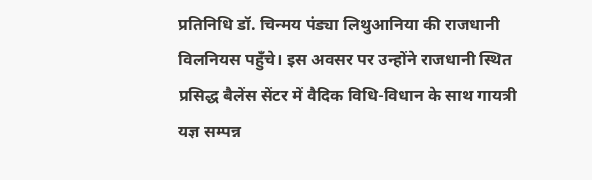प्रतिनिधि डॉ. चिन्मय पंड्या लिथुआनिया की राजधानी विलनियस पहुँचे। इस अवसर पर उन्होंने राजधानी स्थित प्रसिद्ध बैलेंस सेंटर में वैदिक विधि-विधान के साथ गायत्री यज्ञ सम्पन्न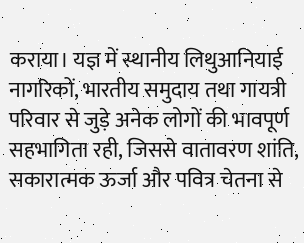कराया। यज्ञ में स्थानीय लिथुआनियाई नागरिकों, भारतीय समुदाय तथा गायत्री परिवार से जुड़े अनेक लोगों की भावपूर्ण सहभागिता रही, जिससे वातावरण शांति, सकारात्मक ऊर्जा और पवित्र चेतना से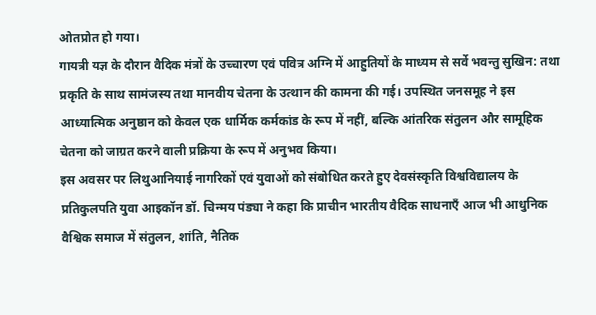ओतप्रोत हो गया।
गायत्री यज्ञ के दौरान वैदिक मंत्रों के उच्चारण एवं पवित्र अग्नि में आहुतियों के माध्यम से सर्वे भवन्तु सुखिन: तथा प्रकृति के साथ सामंजस्य तथा मानवीय चेतना के उत्थान की कामना की गई। उपस्थित जनसमूह ने इस आध्यात्मिक अनुष्ठान को केवल एक धार्मिक कर्मकांड के रूप में नहीं, बल्कि आंतरिक संतुलन और सामूहिक चेतना को जाग्रत करने वाली प्रक्रिया के रूप में अनुभव किया।
इस अवसर पर लिथुआनियाई नागरिकों एवं युवाओं को संबोधित करते हुए देवसंस्कृति विश्वविद्यालय के प्रतिकुलपति युवा आइकॉन डॉ. चिन्मय पंड्या ने कहा कि प्राचीन भारतीय वैदिक साधनाएँ आज भी आधुनिक वैश्विक समाज में संतुलन, शांति, नैतिक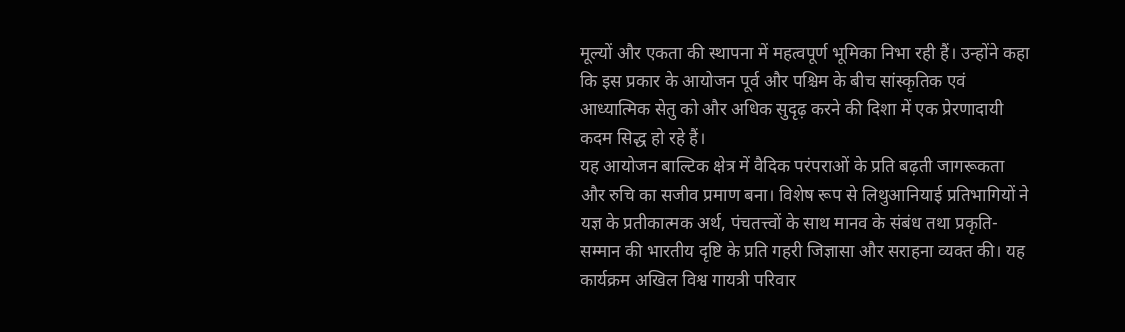मूल्यों और एकता की स्थापना में महत्वपूर्ण भूमिका निभा रही हैं। उन्होंने कहा कि इस प्रकार के आयोजन पूर्व और पश्चिम के बीच सांस्कृतिक एवं आध्यात्मिक सेतु को और अधिक सुदृढ़ करने की दिशा में एक प्रेरणादायी कदम सिद्ध हो रहे हैं।
यह आयोजन बाल्टिक क्षेत्र में वैदिक परंपराओं के प्रति बढ़ती जागरूकता और रुचि का सजीव प्रमाण बना। विशेष रूप से लिथुआनियाई प्रतिभागियों ने यज्ञ के प्रतीकात्मक अर्थ, पंचतत्त्वों के साथ मानव के संबंध तथा प्रकृति-सम्मान की भारतीय दृष्टि के प्रति गहरी जिज्ञासा और सराहना व्यक्त की। यह कार्यक्रम अखिल विश्व गायत्री परिवार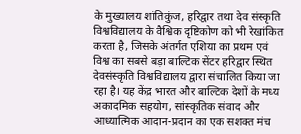के मुख्यालय शांतिकुंज, हरिद्वार तथा देव संस्कृति विश्वविद्यालय के वैश्विक दृष्टिकोण को भी रेखांकित करता है, जिसके अंतर्गत एशिया का प्रथम एवं विश्व का सबसे बड़ा बाल्टिक सेंटर हरिद्वार स्थित देवसंस्कृति विश्वविद्यालय द्वारा संचालित किया जा रहा है। यह केंद्र भारत और बाल्टिक देशों के मध्य अकादमिक सहयोग, सांस्कृतिक संवाद और आध्यात्मिक आदान-प्रदान का एक सशक्त मंच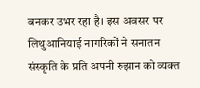बनकर उभर रहा है। इस अवसर पर लिथुआनियाई नागरिकों ने सनातन संस्कृति के प्रति अपनी रुझान को व्यक्त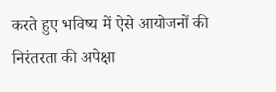करते हुए भविष्य में ऐसे आयोजनों की निरंतरता की अपेक्षा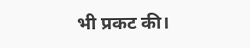भी प्रकट की।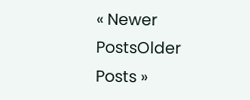« Newer PostsOlder Posts »